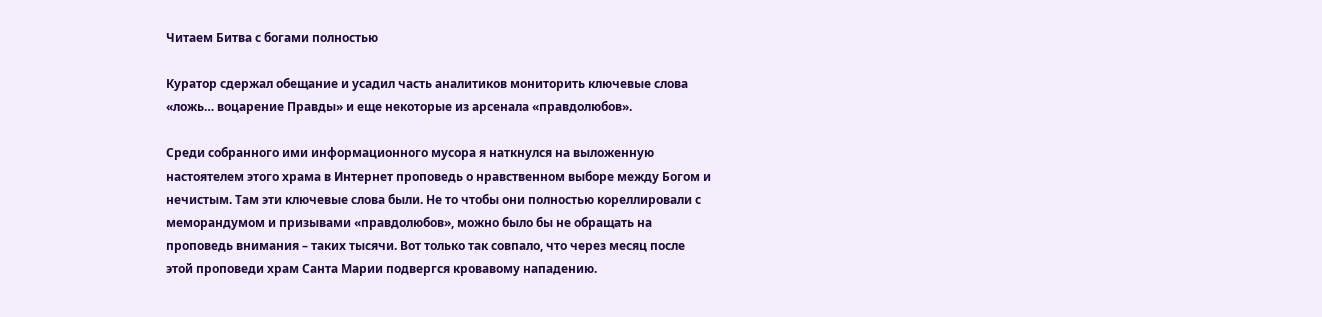Читаем Битва с богами полностью

Куратор сдержал обещание и усадил часть аналитиков мониторить ключевые слова «ложь… воцарение Правды» и еще некоторые из арсенала «правдолюбов».

Среди собранного ими информационного мусора я наткнулся на выложенную настоятелем этого храма в Интернет проповедь о нравственном выборе между Богом и нечистым. Там эти ключевые слова были. Не то чтобы они полностью кореллировали с меморандумом и призывами «правдолюбов», можно было бы не обращать на проповедь внимания – таких тысячи. Вот только так совпало, что через месяц после этой проповеди храм Санта Марии подвергся кровавому нападению.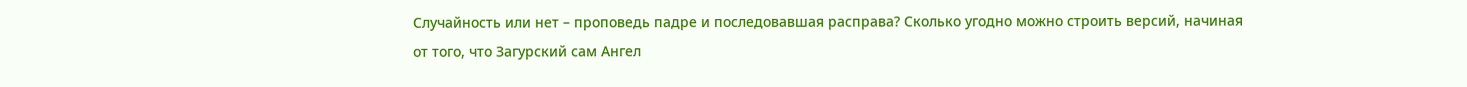Случайность или нет – проповедь падре и последовавшая расправа? Сколько угодно можно строить версий, начиная от того, что Загурский сам Ангел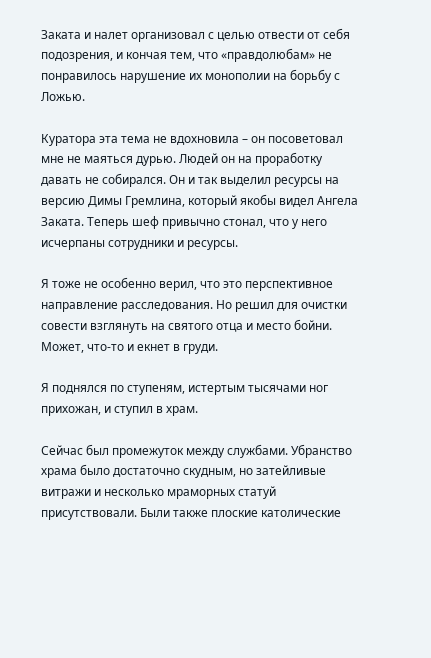Заката и налет организовал с целью отвести от себя подозрения, и кончая тем, что «правдолюбам» не понравилось нарушение их монополии на борьбу с Ложью.

Куратора эта тема не вдохновила – он посоветовал мне не маяться дурью. Людей он на проработку давать не собирался. Он и так выделил ресурсы на версию Димы Гремлина, который якобы видел Ангела Заката. Теперь шеф привычно стонал, что у него исчерпаны сотрудники и ресурсы.

Я тоже не особенно верил, что это перспективное направление расследования. Но решил для очистки совести взглянуть на святого отца и место бойни. Может, что-то и екнет в груди.

Я поднялся по ступеням, истертым тысячами ног прихожан, и ступил в храм.

Сейчас был промежуток между службами. Убранство храма было достаточно скудным, но затейливые витражи и несколько мраморных статуй присутствовали. Были также плоские католические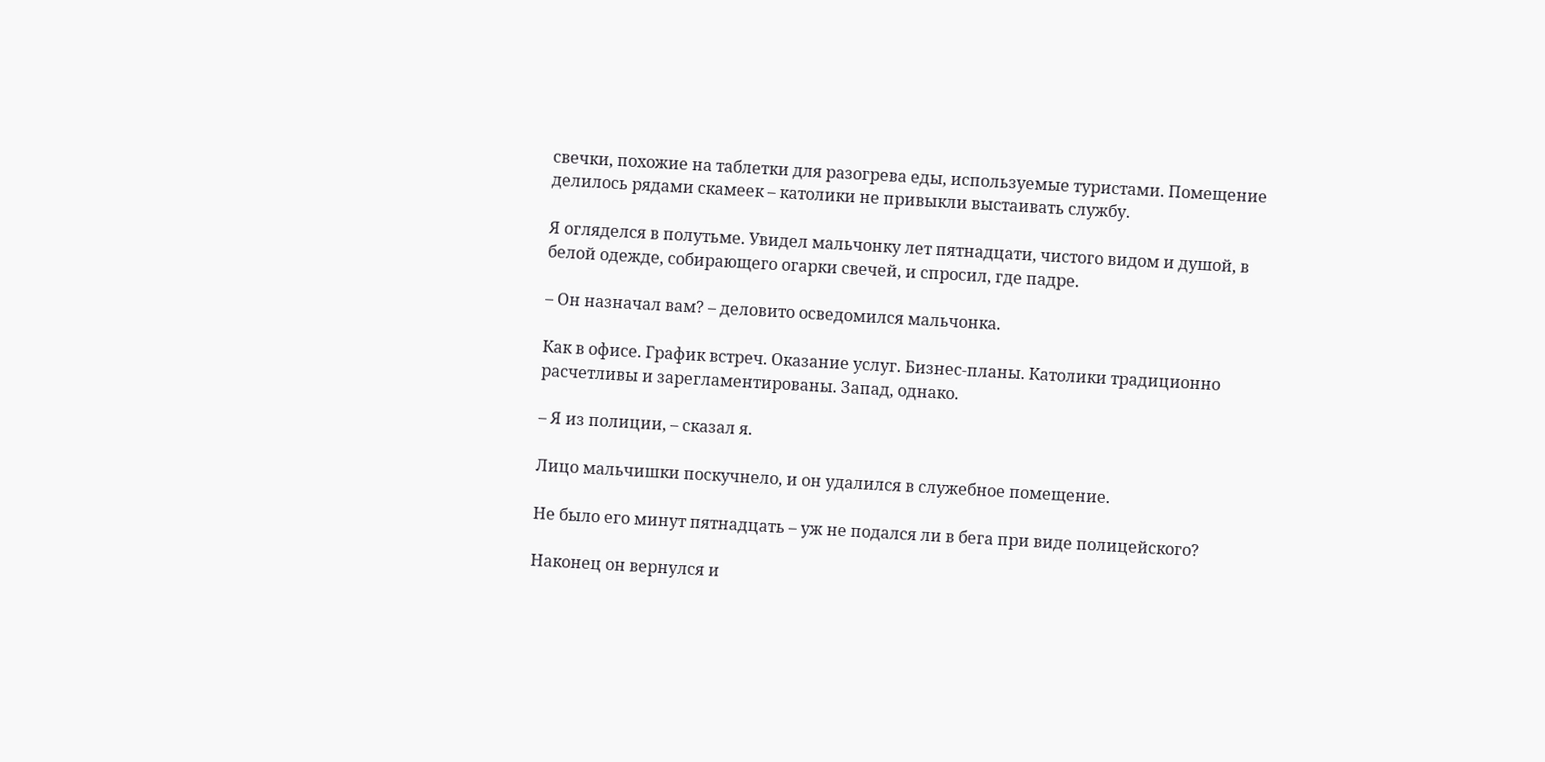свечки, похожие на таблетки для разогрева еды, используемые туристами. Помещение делилось рядами скамеек – католики не привыкли выстаивать службу.

Я огляделся в полутьме. Увидел мальчонку лет пятнадцати, чистого видом и душой, в белой одежде, собирающего огарки свечей, и спросил, где падре.

– Он назначал вам? – деловито осведомился мальчонка.

Как в офисе. График встреч. Оказание услуг. Бизнес-планы. Католики традиционно расчетливы и зарегламентированы. Запад, однако.

– Я из полиции, – сказал я.

Лицо мальчишки поскучнело, и он удалился в служебное помещение.

Не было его минут пятнадцать – уж не подался ли в бега при виде полицейского?

Наконец он вернулся и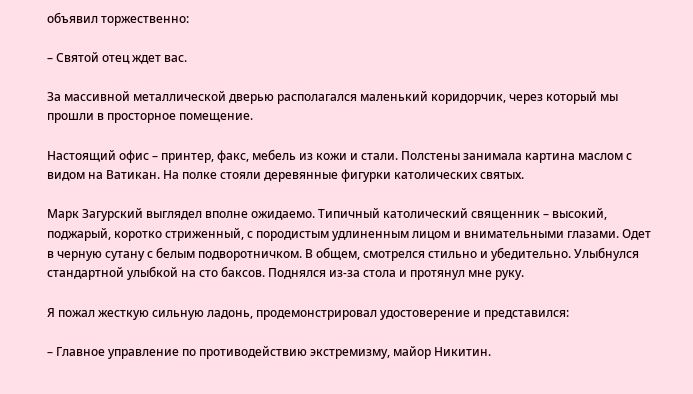объявил торжественно:

– Святой отец ждет вас.

За массивной металлической дверью располагался маленький коридорчик, через который мы прошли в просторное помещение.

Настоящий офис – принтер, факс, мебель из кожи и стали. Полстены занимала картина маслом с видом на Ватикан. На полке стояли деревянные фигурки католических святых.

Марк Загурский выглядел вполне ожидаемо. Типичный католический священник – высокий, поджарый, коротко стриженный, с породистым удлиненным лицом и внимательными глазами. Одет в черную сутану с белым подворотничком. В общем, смотрелся стильно и убедительно. Улыбнулся стандартной улыбкой на сто баксов. Поднялся из-за стола и протянул мне руку.

Я пожал жесткую сильную ладонь, продемонстрировал удостоверение и представился:

– Главное управление по противодействию экстремизму, майор Никитин.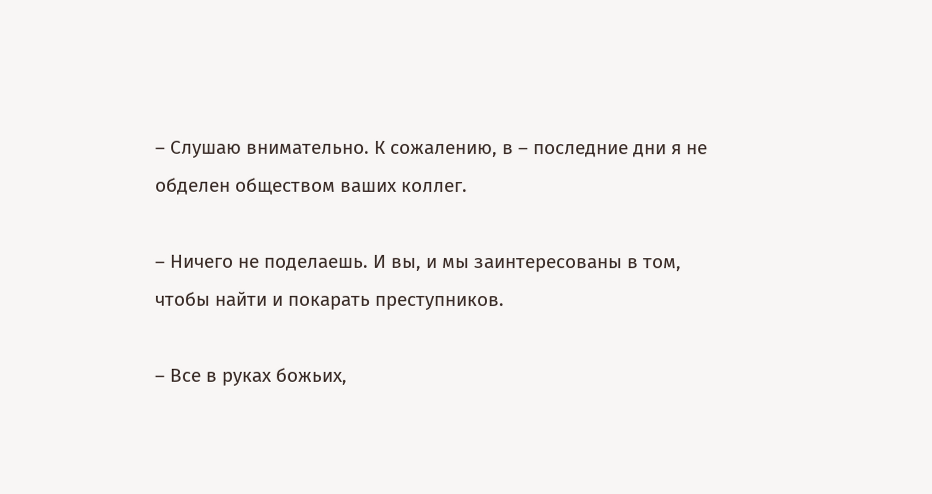– Слушаю внимательно. К сожалению, в – последние дни я не обделен обществом ваших коллег.

– Ничего не поделаешь. И вы, и мы заинтересованы в том, чтобы найти и покарать преступников.

– Все в руках божьих,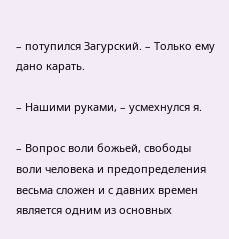– потупился Загурский. – Только ему дано карать.

– Нашими руками, – усмехнулся я.

– Вопрос воли божьей, свободы воли человека и предопределения весьма сложен и с давних времен является одним из основных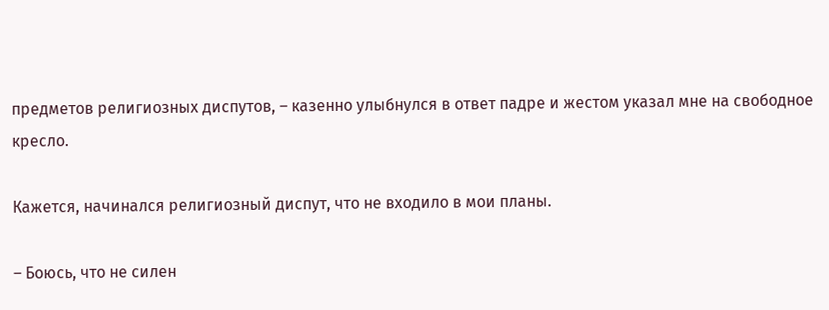предметов религиозных диспутов, – казенно улыбнулся в ответ падре и жестом указал мне на свободное кресло.

Кажется, начинался религиозный диспут, что не входило в мои планы.

– Боюсь, что не силен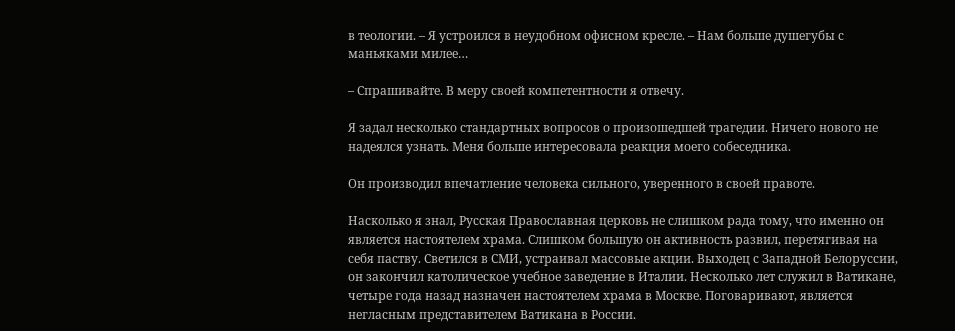в теологии. – Я устроился в неудобном офисном кресле. – Нам больше душегубы с маньяками милее…

– Спрашивайте. В меру своей компетентности я отвечу.

Я задал несколько стандартных вопросов о произошедшей трагедии. Ничего нового не надеялся узнать. Меня больше интересовала реакция моего собеседника.

Он производил впечатление человека сильного, уверенного в своей правоте.

Насколько я знал, Русская Православная церковь не слишком рада тому, что именно он является настоятелем храма. Слишком большую он активность развил, перетягивая на себя паству. Светился в СМИ, устраивал массовые акции. Выходец с Западной Белоруссии, он закончил католическое учебное заведение в Италии. Несколько лет служил в Ватикане, четыре года назад назначен настоятелем храма в Москве. Поговаривают, является негласным представителем Ватикана в России.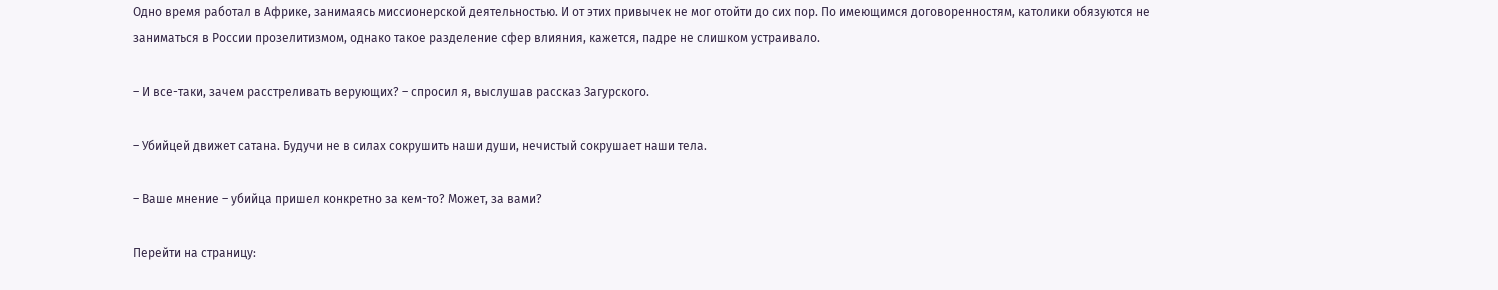Одно время работал в Африке, занимаясь миссионерской деятельностью. И от этих привычек не мог отойти до сих пор. По имеющимся договоренностям, католики обязуются не заниматься в России прозелитизмом, однако такое разделение сфер влияния, кажется, падре не слишком устраивало.

– И все-таки, зачем расстреливать верующих? – спросил я, выслушав рассказ Загурского.

– Убийцей движет сатана. Будучи не в силах сокрушить наши души, нечистый сокрушает наши тела.

– Ваше мнение – убийца пришел конкретно за кем-то? Может, за вами?

Перейти на страницу: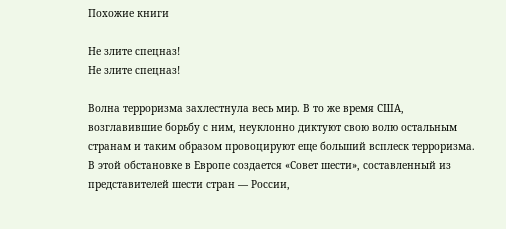Похожие книги

Не злите спецназ!
Не злите спецназ!

Волна терроризма захлестнула весь мир. В то же время США, возглавившие борьбу с ним, неуклонно диктуют свою волю остальным странам и таким образом провоцируют еще больший всплеск терроризма. В этой обстановке в Европе создается «Совет шести», составленный из представителей шести стран — России,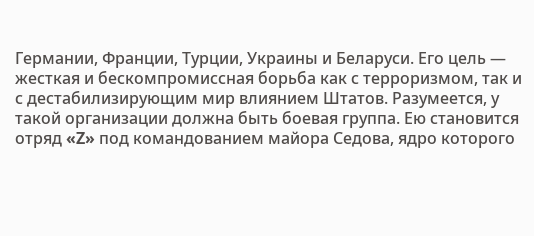Германии, Франции, Турции, Украины и Беларуси. Его цель — жесткая и бескомпромиссная борьба как с терроризмом, так и с дестабилизирующим мир влиянием Штатов. Разумеется, у такой организации должна быть боевая группа. Ею становится отряд «Z» под командованием майора Седова, ядро которого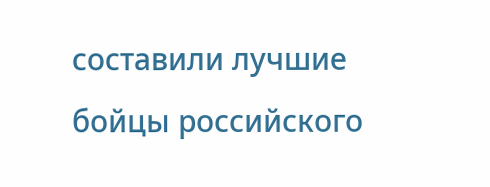составили лучшие бойцы российского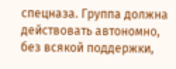спецназа. Группа должна действовать автономно, без всякой поддержки,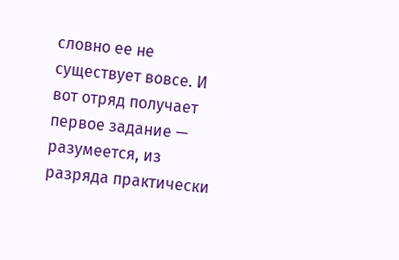словно ее не существует вовсе. И вот отряд получает первое задание — разумеется, из разряда практически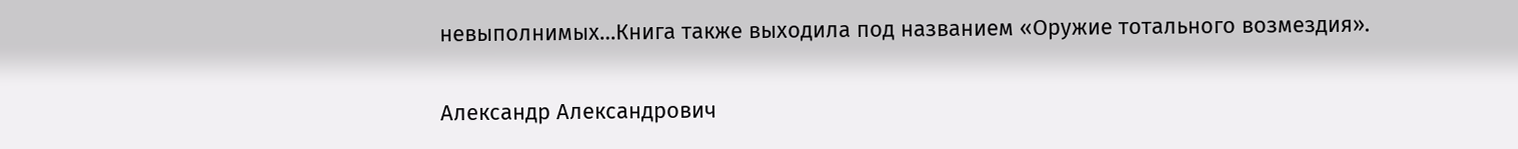невыполнимых…Книга также выходила под названием «Оружие тотального возмездия».

Александр Александрович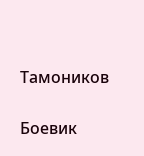Тамоников

Боевик